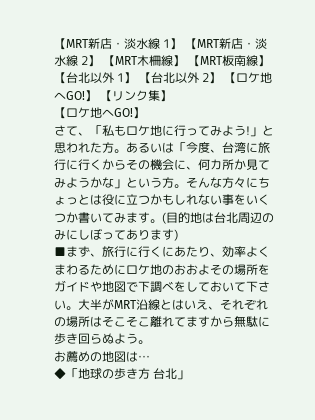【MRT新店・淡水線 1】 【MRT新店・淡水線 2】 【MRT木柵線】 【MRT板南線】 【台北以外 1】 【台北以外 2】 【ロケ地へGO!】 【リンク集】
【ロケ地へGO!】
さて、「私もロケ地に行ってみよう!」と思われた方。あるいは「今度、台湾に旅行に行くからその機会に、何カ所か見てみようかな」という方。そんな方々にちょっとは役に立つかもしれない事をいくつか書いてみます。(目的地は台北周辺のみにしぼってあります)
■まず、旅行に行くにあたり、効率よくまわるためにロケ地のおおよその場所をガイドや地図で下調べをしておいて下さい。大半がMRT沿線とはいえ、それぞれの場所はそこそこ離れてますから無駄に歩き回らぬよう。
お薦めの地図は…
◆「地球の歩き方 台北」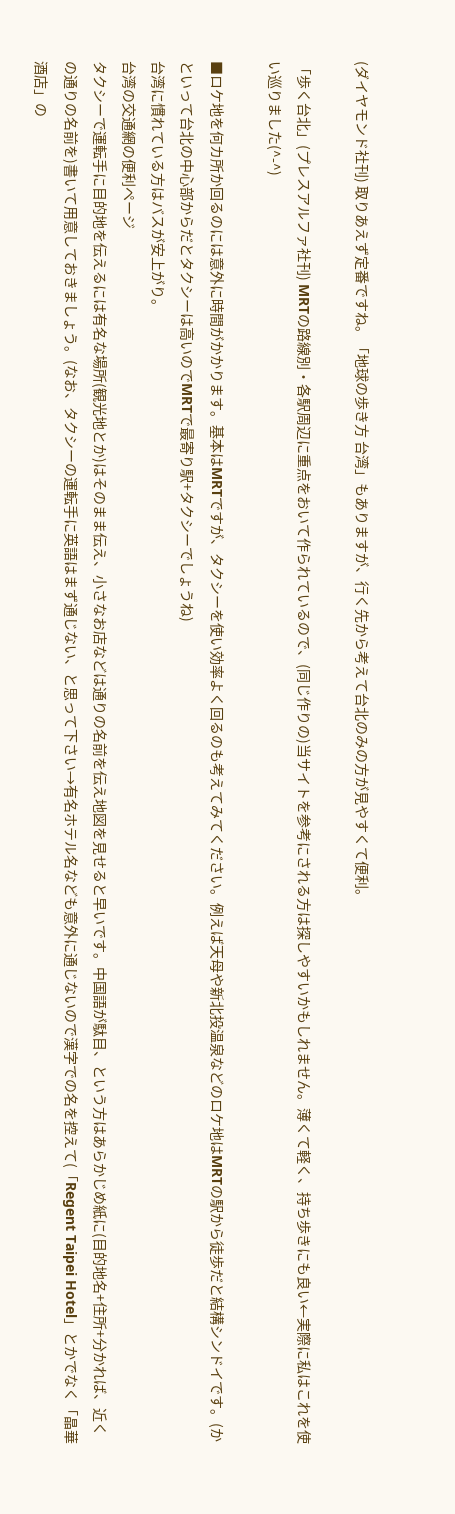(ダイヤモンド社刊) 取りあえず定番ですね。「地球の歩き方 台湾」もありますが、行く先から考えて台北のみの方が見やすくて便利。

「歩く台北」(プレスアルファ社刊) MRTの路線別・各駅周辺に重点をおいて作られているので、(同じ作りの)当サイトを参考にされる方は探しやすいかもしれません。薄くて軽く、持ち歩きにも良い←実際に私はこれを使い巡りました(^-^)

■ロケ地を何カ所か回るのには意外に時間がかかります。基本はMRTですが、タクシーを使い効率よく回るのも考えてみてください。例えば天母や新北投温泉などのロケ地はMRTの駅から徒歩だと結構シンドイです。(かといって台北の中心部からだとタクシーは高いのでMRTで最寄り駅+タクシーでしょうね)
台湾に慣れている方はバスが安上がり。
台湾の交通網の便利ページ
タクシーで運転手に目的地を伝えるには有名な場所(観光地とか)はそのまま伝え、小さなお店などは通りの名前を伝え地図を見せると早いです。中国語が駄目、という方はあらかじめ紙に(目的地名+住所+分かれば、近くの通りの名前を)書いて用意しておきましょう。(なお、タクシーの運転手に英語はまず通じない、と思って下さい→有名ホテル名なども意外に通じないので漢字での名を控えて(「Regent Taipei Hotel」とかでなく「晶華酒店」の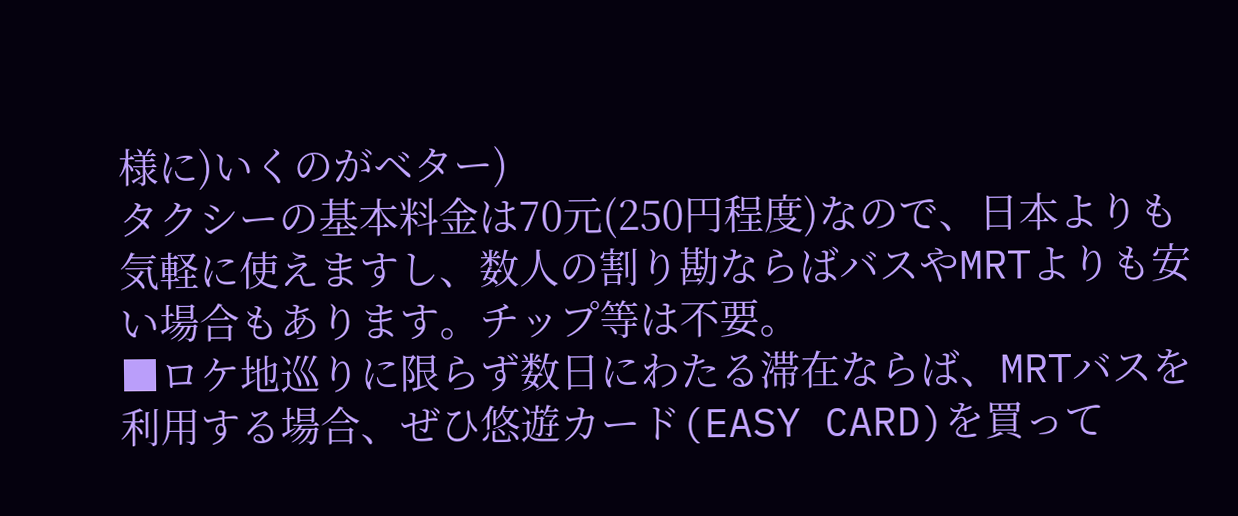様に)いくのがベター)
タクシーの基本料金は70元(250円程度)なので、日本よりも気軽に使えますし、数人の割り勘ならばバスやMRTよりも安い場合もあります。チップ等は不要。
■ロケ地巡りに限らず数日にわたる滞在ならば、MRTバスを利用する場合、ぜひ悠遊カード(EASY CARD)を買って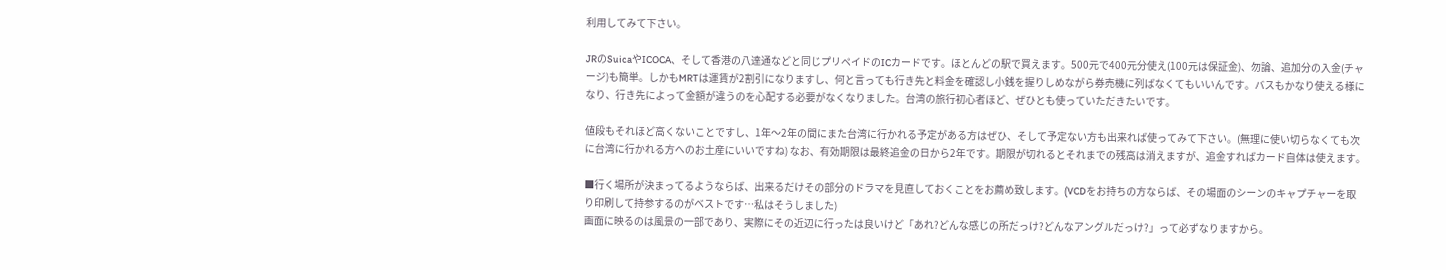利用してみて下さい。

JRのSuicaやICOCA、そして香港の八達通などと同じプリペイドのICカードです。ほとんどの駅で買えます。500元で400元分使え(100元は保証金)、勿論、追加分の入金(チャージ)も簡単。しかもMRTは運賃が2割引になりますし、何と言っても行き先と料金を確認し小銭を握りしめながら券売機に列ばなくてもいいんです。バスもかなり使える様になり、行き先によって金額が違うのを心配する必要がなくなりました。台湾の旅行初心者ほど、ぜひとも使っていただきたいです。

値段もそれほど高くないことですし、1年〜2年の間にまた台湾に行かれる予定がある方はぜひ、そして予定ない方も出来れば使ってみて下さい。(無理に使い切らなくても次に台湾に行かれる方へのお土産にいいですね) なお、有効期限は最終追金の日から2年です。期限が切れるとそれまでの残高は消えますが、追金すればカード自体は使えます。

■行く場所が決まってるようならば、出来るだけその部分のドラマを見直しておくことをお薦め致します。(VCDをお持ちの方ならば、その場面のシーンのキャプチャーを取り印刷して持参するのがベストです…私はそうしました)
画面に映るのは風景の一部であり、実際にその近辺に行ったは良いけど「あれ?どんな感じの所だっけ?どんなアングルだっけ?」って必ずなりますから。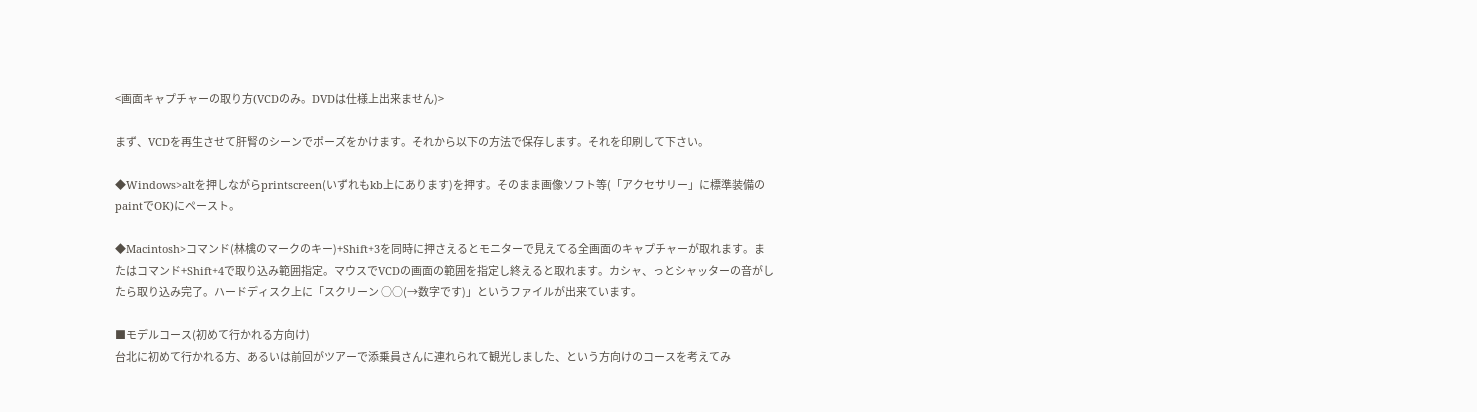<画面キャプチャーの取り方(VCDのみ。DVDは仕様上出来ません)>

まず、VCDを再生させて肝腎のシーンでポーズをかけます。それから以下の方法で保存します。それを印刷して下さい。

◆Windows>altを押しながらprintscreen(いずれもkb上にあります)を押す。そのまま画像ソフト等(「アクセサリー」に標準装備のpaintでOK)にペースト。

◆Macintosh>コマンド(林檎のマークのキー)+Shift+3を同時に押さえるとモニターで見えてる全画面のキャプチャーが取れます。またはコマンド+Shift+4で取り込み範囲指定。マウスでVCDの画面の範囲を指定し終えると取れます。カシャ、っとシャッターの音がしたら取り込み完了。ハードディスク上に「スクリーン ○○(→数字です)」というファイルが出来ています。

■モデルコース(初めて行かれる方向け)
台北に初めて行かれる方、あるいは前回がツアーで添乗員さんに連れられて観光しました、という方向けのコースを考えてみ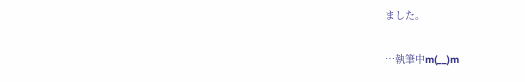ました。

…執筆中m(__)m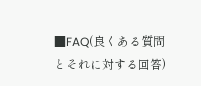■FAQ(良くある質問とそれに対する回答)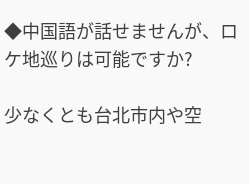◆中国語が話せませんが、ロケ地巡りは可能ですか?

少なくとも台北市内や空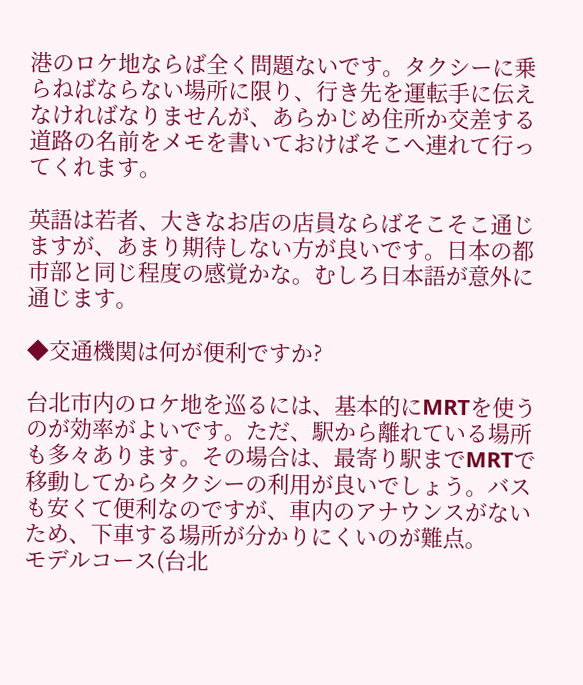港のロケ地ならば全く問題ないです。タクシーに乗らねばならない場所に限り、行き先を運転手に伝えなければなりませんが、あらかじめ住所か交差する道路の名前をメモを書いておけばそこへ連れて行ってくれます。

英語は若者、大きなお店の店員ならばそこそこ通じますが、あまり期待しない方が良いです。日本の都市部と同じ程度の感覚かな。むしろ日本語が意外に通じます。

◆交通機関は何が便利ですか?

台北市内のロケ地を巡るには、基本的にMRTを使うのが効率がよいです。ただ、駅から離れている場所も多々あります。その場合は、最寄り駅までMRTで移動してからタクシーの利用が良いでしょう。バスも安くて便利なのですが、車内のアナウンスがないため、下車する場所が分かりにくいのが難点。
モデルコース(台北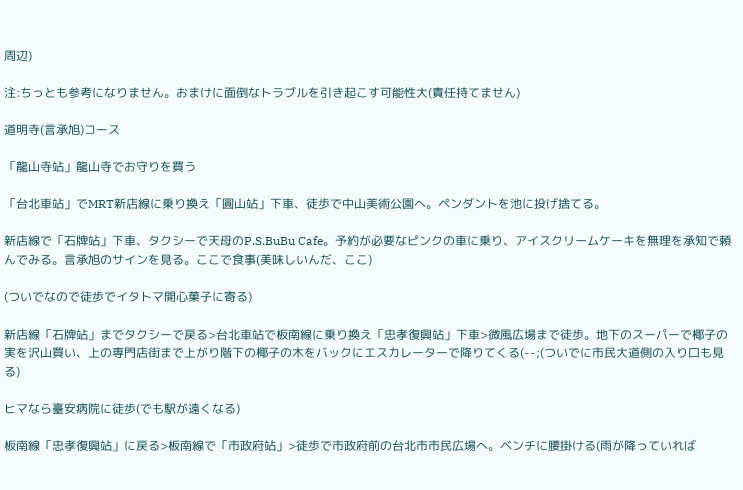周辺)

注:ちっとも参考になりません。おまけに面倒なトラブルを引き起こす可能性大(責任持てません)

道明寺(言承旭)コース

「龍山寺站」龍山寺でお守りを買う

「台北車站」でMRT新店線に乗り換え「圓山站」下車、徒歩で中山美術公園へ。ペンダントを池に投げ捨てる。

新店線で「石牌站」下車、タクシーで天母のP.S.BuBu Cafe。予約が必要なピンクの車に乗り、アイスクリームケーキを無理を承知で頼んでみる。言承旭のサインを見る。ここで食事(美味しいんだ、ここ)

(ついでなので徒歩でイタトマ開心菓子に寄る)

新店線「石牌站」までタクシーで戻る>台北車站で板南線に乗り換え「忠孝復興站」下車>微風広場まで徒歩。地下のスーパーで椰子の実を沢山買い、上の専門店街まで上がり階下の椰子の木をバックにエスカレーターで降りてくる(--;(ついでに市民大道側の入り口も見る)

ヒマなら臺安病院に徒歩(でも駅が遠くなる)

板南線「忠孝復興站」に戻る>板南線で「市政府站」>徒歩で市政府前の台北市市民広場へ。ベンチに腰掛ける(雨が降っていれば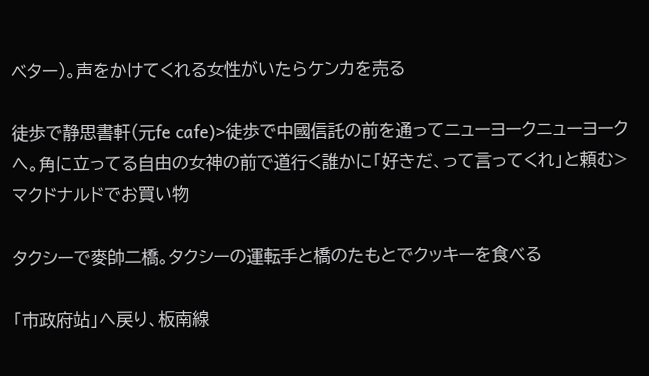ベター)。声をかけてくれる女性がいたらケンカを売る

徒歩で静思書軒(元fe cafe)>徒歩で中國信託の前を通ってニューヨークニューヨークへ。角に立ってる自由の女神の前で道行く誰かに「好きだ、って言ってくれ」と頼む>マクドナルドでお買い物

タクシーで麥帥二橋。タクシーの運転手と橋のたもとでクッキーを食べる

「市政府站」へ戻り、板南線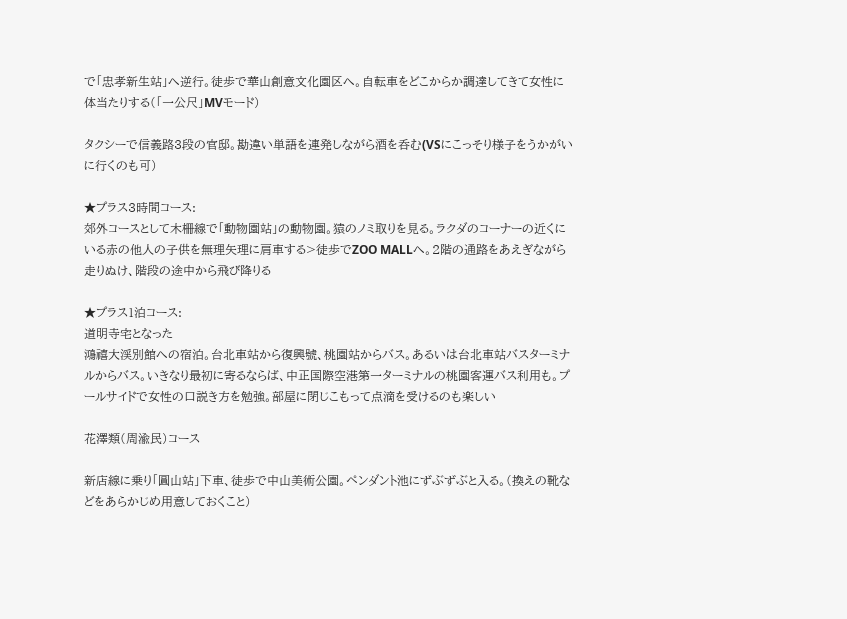で「忠孝新生站」へ逆行。徒歩で華山創意文化園区へ。自転車をどこからか調達してきて女性に体当たりする(「一公尺」MVモード)

タクシーで信義路3段の官邸。勘違い単語を連発しながら酒を呑む(VSにこっそり様子をうかがいに行くのも可)

★プラス3時間コース:
郊外コースとして木柵線で「動物園站」の動物園。猿のノミ取りを見る。ラクダのコーナーの近くにいる赤の他人の子供を無理矢理に肩車する>徒歩でZOO MALLへ。2階の通路をあえぎながら走りぬけ、階段の途中から飛び降りる

★プラス1泊コース:
道明寺宅となった
鴻禧大渓別館への宿泊。台北車站から復興號、桃園站からバス。あるいは台北車站バスターミナルからバス。いきなり最初に寄るならば、中正国際空港第一ターミナルの桃園客運バス利用も。プールサイドで女性の口説き方を勉強。部屋に閉じこもって点滴を受けるのも楽しい

花澤類(周渝民)コース

新店線に乗り「圓山站」下車、徒歩で中山美術公園。ペンダント池にずぶずぶと入る。(換えの靴などをあらかじめ用意しておくこと)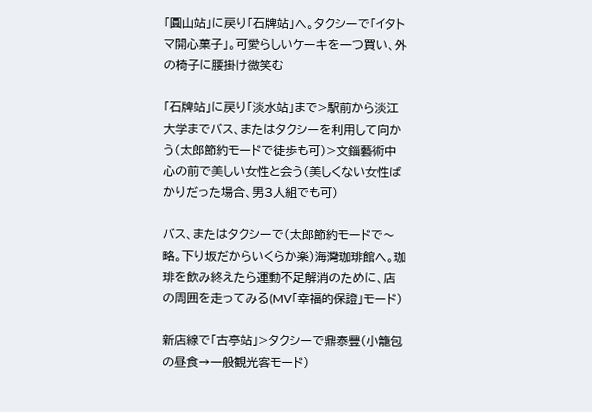「圓山站」に戻り「石牌站」へ。タクシーで「イタトマ開心菓子」。可愛らしいケーキを一つ買い、外の椅子に腰掛け微笑む

「石牌站」に戻り「淡水站」まで>駅前から淡江大学までバス、またはタクシーを利用して向かう(太郎節約モードで徒歩も可)>文錙藝術中心の前で美しい女性と会う(美しくない女性ばかりだった場合、男3人組でも可)

バス、またはタクシーで(太郎節約モードで〜略。下り坂だからいくらか楽)海灣珈琲館へ。珈琲を飲み終えたら運動不足解消のために、店の周囲を走ってみる(MV「幸福的保證」モード)

新店線で「古亭站」>タクシーで鼎泰豐(小籠包の昼食→一般観光客モード)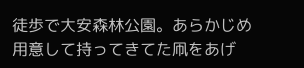徒歩で大安森林公園。あらかじめ用意して持ってきてた凧をあげ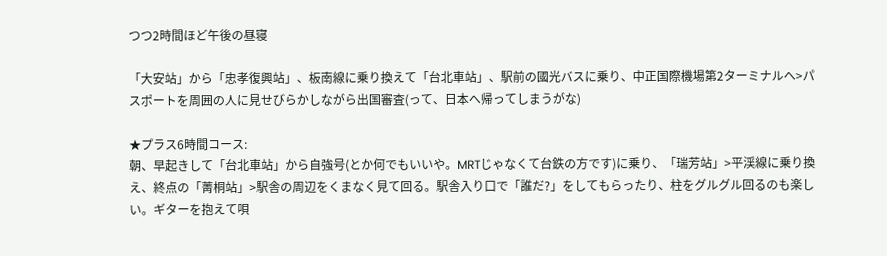つつ2時間ほど午後の昼寝

「大安站」から「忠孝復興站」、板南線に乗り換えて「台北車站」、駅前の國光バスに乗り、中正国際機場第2ターミナルへ>パスポートを周囲の人に見せびらかしながら出国審査(って、日本へ帰ってしまうがな)

★プラス6時間コース:
朝、早起きして「台北車站」から自強号(とか何でもいいや。MRTじゃなくて台鉄の方です)に乗り、「瑞芳站」>平渓線に乗り換え、終点の「菁桐站」>駅舎の周辺をくまなく見て回る。駅舎入り口で「誰だ?」をしてもらったり、柱をグルグル回るのも楽しい。ギターを抱えて唄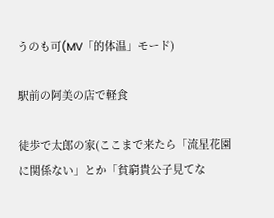うのも可(MV「的体温」モード)

駅前の阿美の店で軽食

徒歩で太郎の家(ここまで来たら「流星花園に関係ない」とか「貧窮貴公子見てな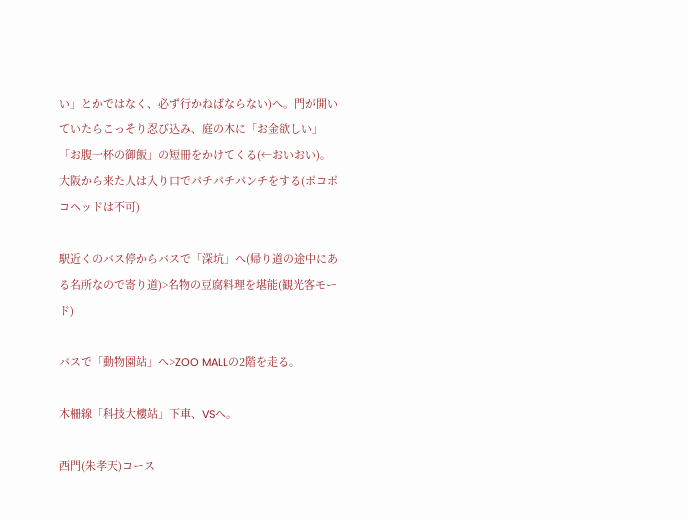い」とかではなく、必ず行かねばならない)へ。門が開いていたらこっそり忍び込み、庭の木に「お金欲しい」「お腹一杯の御飯」の短冊をかけてくる(←おいおい)。大阪から来た人は入り口でパチパチパンチをする(ポコポコヘッドは不可)

駅近くのバス停からバスで「深坑」へ(帰り道の途中にある名所なので寄り道)>名物の豆腐料理を堪能(観光客モード)

バスで「動物園站」へ>ZOO MALLの2階を走る。

木柵線「科技大樓站」下車、VSへ。

西門(朱孝天)コース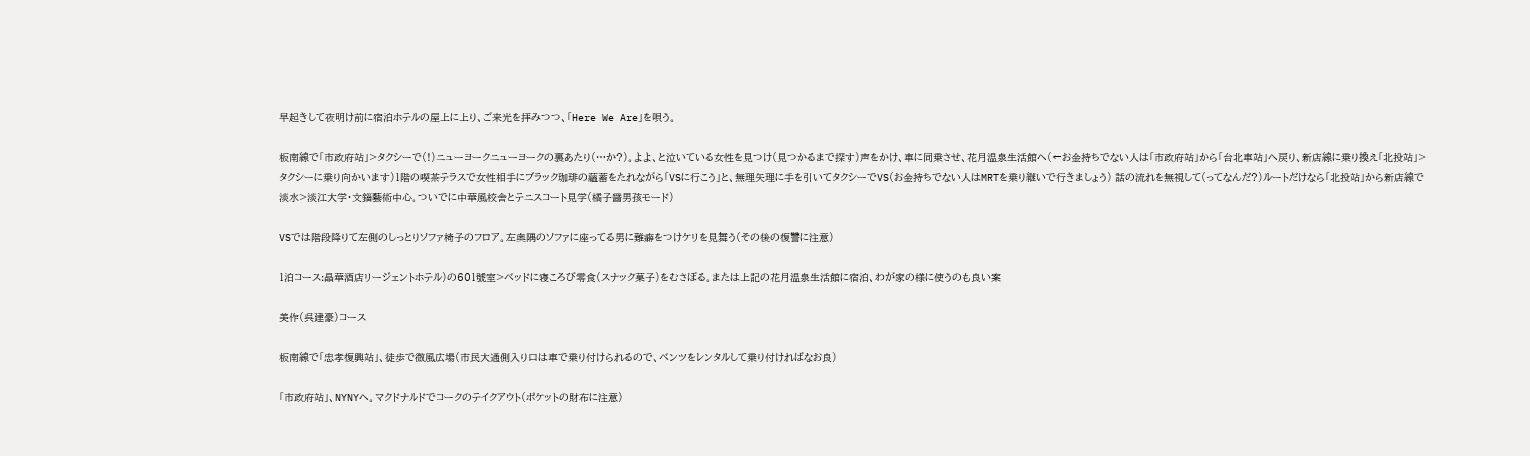早起きして夜明け前に宿泊ホテルの屋上に上り、ご来光を拝みつつ、「Here We Are」を唄う。

板南線で「市政府站」>タクシーで(!)ニューヨークニューヨークの裏あたり(…か?)。よよ、と泣いている女性を見つけ(見つかるまで探す)声をかけ、車に同乗させ、花月温泉生活館へ(←お金持ちでない人は「市政府站」から「台北車站」へ戻り、新店線に乗り換え「北投站」>タクシーに乗り向かいます)1階の喫茶テラスで女性相手にブラック珈琲の蘊蓄をたれながら「VSに行こう」と、無理矢理に手を引いてタクシーでVS(お金持ちでない人はMRTを乗り継いで行きましょう) 話の流れを無視して(ってなんだ?)ルートだけなら「北投站」から新店線で淡水>淡江大学・文錙藝術中心。ついでに中華風校舎とテニスコート見学(橘子醤男孩モード)

VSでは階段降りて左側のしっとりソファ椅子のフロア。左奥隅のソファに座ってる男に難癖をつけケリを見舞う(その後の復讐に注意)

1泊コース:晶華酒店リージェントホテル)の601號室>ベッドに寝ころび零食(スナック菓子)をむさぼる。または上記の花月温泉生活館に宿泊、わが家の様に使うのも良い案

美作(呉建豪)コース

板南線で「忠孝復興站」、徒歩で微風広場(市民大通側入り口は車で乗り付けられるので、ベンツをレンタルして乗り付ければなお良)

「市政府站」、NYNYへ。マクドナルドでコークのテイクアウト(ポケットの財布に注意)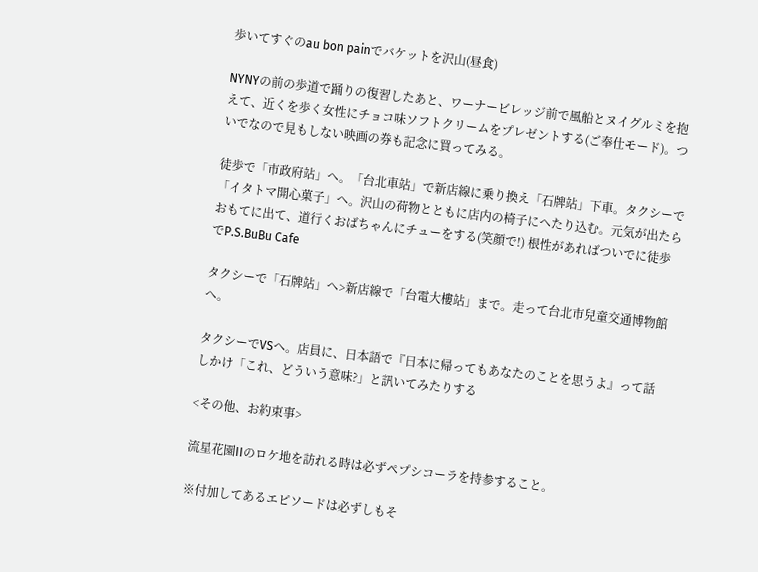歩いてすぐのau bon painでバケットを沢山(昼食)

NYNYの前の歩道で踊りの復習したあと、ワーナービレッジ前で風船とヌイグルミを抱えて、近くを歩く女性にチョコ味ソフトクリームをプレゼントする(ご奉仕モード)。ついでなので見もしない映画の券も記念に買ってみる。

徒歩で「市政府站」へ。「台北車站」で新店線に乗り換え「石牌站」下車。タクシーで「イタトマ開心菓子」へ。沢山の荷物とともに店内の椅子にへたり込む。元気が出たらおもてに出て、道行くおばちゃんにチューをする(笑顔で!) 根性があればついでに徒歩でP.S.BuBu Cafe

タクシーで「石牌站」へ>新店線で「台電大樓站」まで。走って台北市兒童交通博物館へ。

タクシーでVSへ。店員に、日本語で『日本に帰ってもあなたのことを思うよ』って話しかけ「これ、どういう意味?」と訊いてみたりする

<その他、お約束事>

流星花園IIのロケ地を訪れる時は必ずペプシコーラを持参すること。

※付加してあるエピソードは必ずしもそ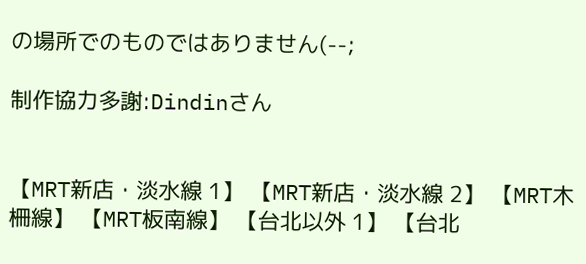の場所でのものではありません(--;

制作協力多謝:Dindinさん


【MRT新店・淡水線 1】 【MRT新店・淡水線 2】 【MRT木柵線】 【MRT板南線】 【台北以外 1】 【台北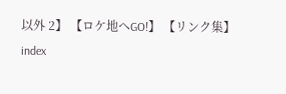以外 2】 【ロケ地へGO!】 【リンク集】
index